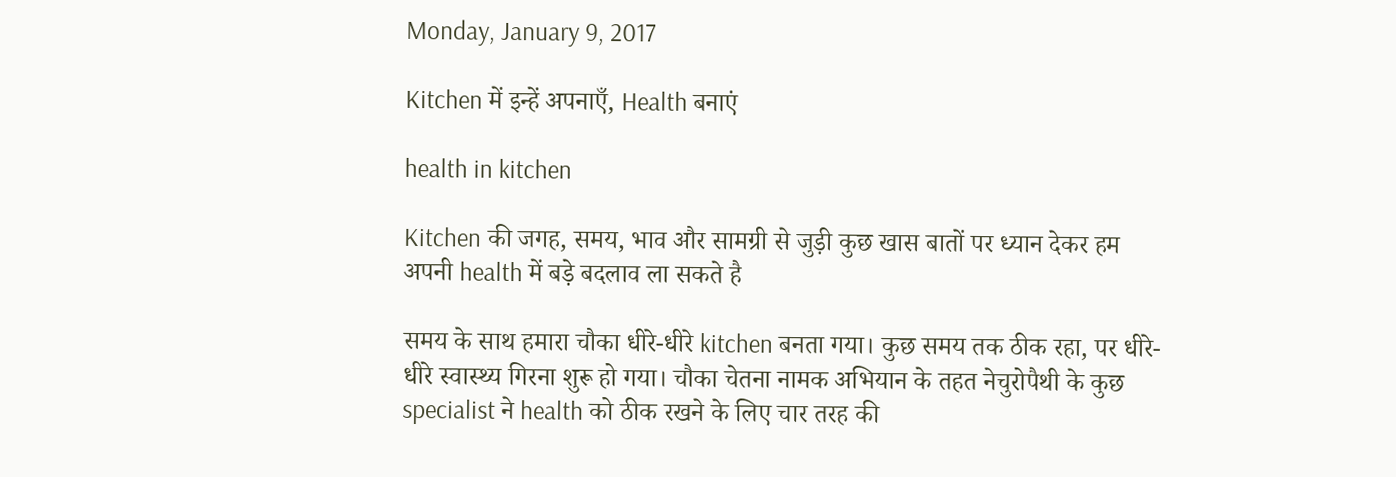Monday, January 9, 2017

Kitchen में इन्हें अपनाएँ, Health बनाएं

health in kitchen

Kitchen की जगह, समय, भाव और सामग्री से जुड़ी कुछ खास बातों पर ध्यान देकर हम अपनी health में बड़े बदलाव ला सकते है

समय के साथ हमारा चौका धीरे-धीरे kitchen बनता गया। कुछ समय तक ठीक रहा, पर धीरे-धीरे स्वास्थ्य गिरना शुरू हो गया। चौका चेतना नामक अभियान के तहत नेचुरोपैथी के कुछ specialist ने health को ठीक रखने के लिए चार तरह की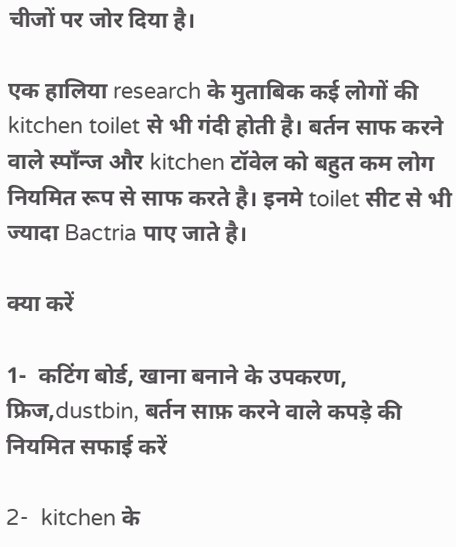चीजों पर जोर दिया है।

एक हालिया research के मुताबिक कई लोगों की kitchen toilet से भी गंदी होती है। बर्तन साफ करने वाले स्पाँन्ज और kitchen टॉवेल को बहुत कम लोग नियमित रूप से साफ करते है। इनमे toilet सीट से भी ज्यादा Bactria पाए जाते है।

क्या करें

1-  कटिंग बोर्ड, खाना बनाने के उपकरण, फ्रिज,dustbin, बर्तन साफ़ करने वाले कपड़े की नियमित सफाई करें

2-  kitchen के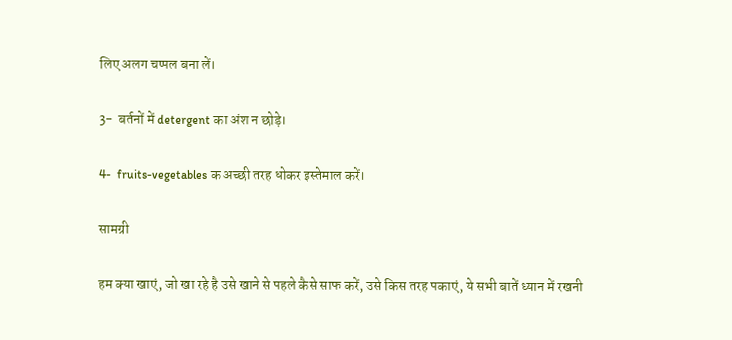लिए अलग चप्पल बना लें।

3-  बर्तनों में detergent का अंश न छोड़े।

4-  fruits-vegetables क अच्छी तरह धोकर इस्तेमाल करें।

सामग्री

हम क्या खाएं, जो खा रहे है उसे खाने से पहले कैसे साफ करें, उसे किस तरह पकाएं, ये सभी बातें ध्यान में रखनी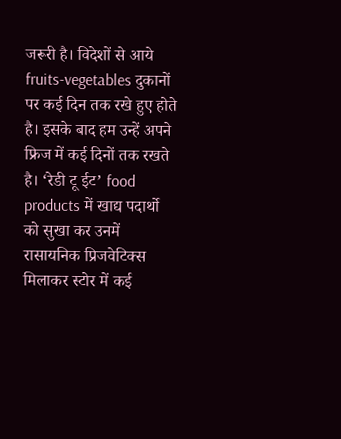जरूरी है। विदेशों से आये fruits-vegetables दुकानों पर कई दिन तक रखे हुए होते है। इसके बाद हम उन्हें अपने फ्रिज में कई दिनों तक रखते है। ‘रेडी टू ईट’ food products में खाद्य पदार्थो को सुखा कर उनमें रासायनिक प्रिजवेटिक्स मिलाकर स्टोर में कई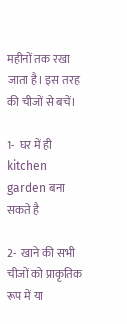महीनों तक रखा जाता है। इस तरह की चीजों से बचें।

1-  घर में ही kitchen garden बना सकते है

2-  खाने की सभी चीजों को प्राकृतिक रूप में या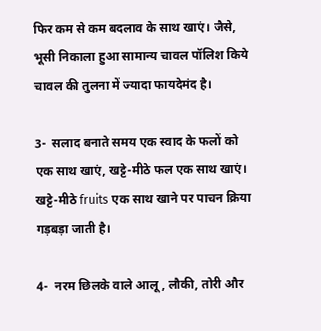फिर कम से कम बदलाव के साथ खाएं। जैसे, भूसी निकाला हुआ सामान्य चावल पॉलिश किये चावल की तुलना में ज्यादा फायदेमंद है।

3-  सलाद बनाते समय एक स्वाद के फलों को एक साथ खाएं, खट्टे-मीठे फल एक साथ खाएं। खट्टे-मीठे fruits एक साथ खाने पर पाचन क्रिया गड़बड़ा जाती है।

4-  नरम छिलके वाले आलू, लौकी, तोरी और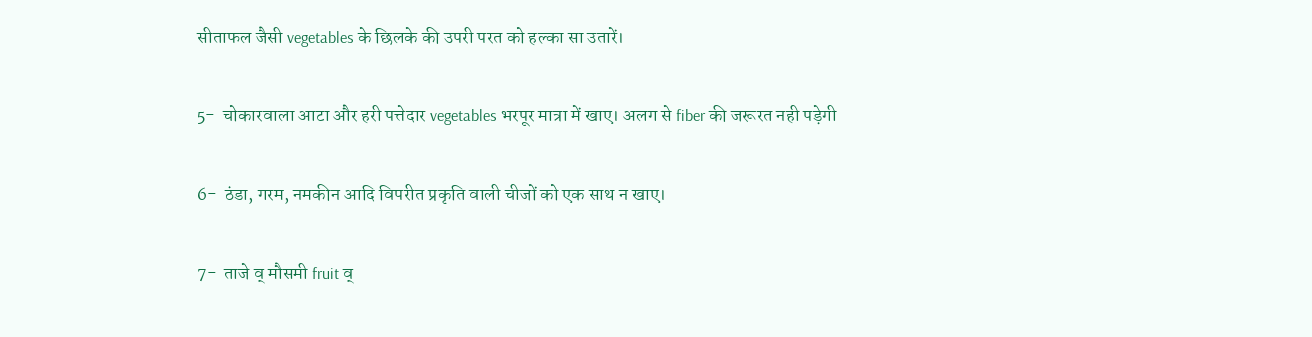सीताफल जैसी vegetables के छिलके की उपरी परत को हल्का सा उतारें।

5-  चोकारवाला आटा और हरी पत्तेदार vegetables भरपूर मात्रा में खाए। अलग से fiber की जरूरत नही पड़ेगी

6-  ठंडा, गरम, नमकीन आदि विपरीत प्रकृति वाली चीजों को एक साथ न खाए।

7-  ताजे व् मौसमी fruit व्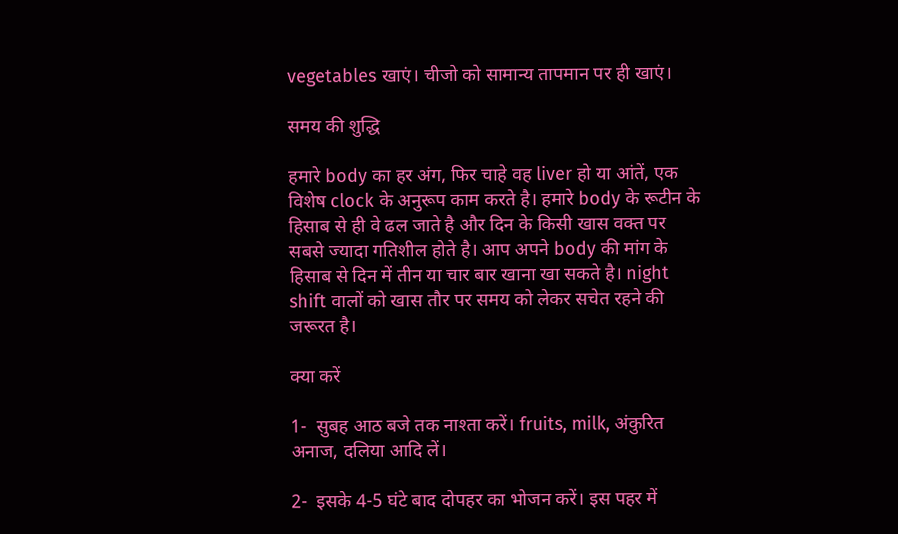vegetables खाएं। चीजो को सामान्य तापमान पर ही खाएं।

समय की शुद्धि

हमारे body का हर अंग, फिर चाहे वह liver हो या आंतें, एक विशेष clock के अनुरूप काम करते है। हमारे body के रूटीन के हिसाब से ही वे ढल जाते है और दिन के किसी खास वक्त पर सबसे ज्यादा गतिशील होते है। आप अपने body की मांग के हिसाब से दिन में तीन या चार बार खाना खा सकते है। night shift वालों को खास तौर पर समय को लेकर सचेत रहने की जरूरत है।

क्या करें

1-  सुबह आठ बजे तक नाश्ता करें। fruits, milk, अंकुरित अनाज, दलिया आदि लें।

2-  इसके 4-5 घंटे बाद दोपहर का भोजन करें। इस पहर में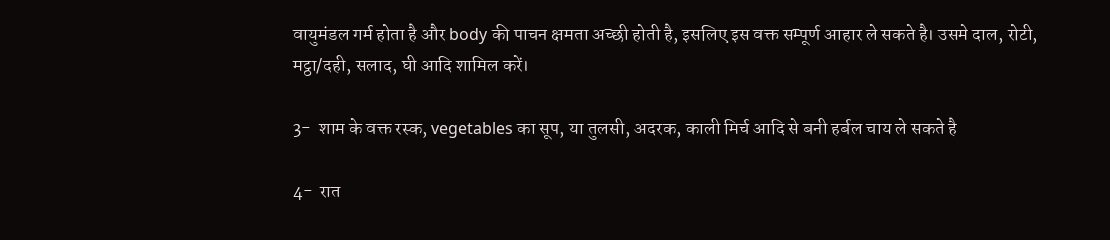वायुमंडल गर्म होता है और body की पाचन क्षमता अच्छी होती है, इसलिए इस वक्त सम्पूर्ण आहार ले सकते है। उसमे दाल, रोटी, मट्ठा/दही, सलाद, घी आदि शामिल करें।

3-  शाम के वक्त रस्क, vegetables का सूप, या तुलसी, अदरक, काली मिर्च आदि से बनी हर्बल चाय ले सकते है

4-  रात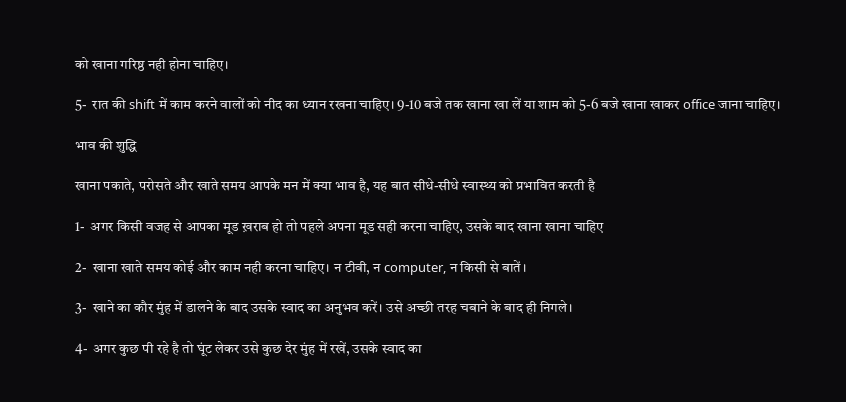को खाना गरिष्ठ नही होना चाहिए।

5-  रात की shift में काम करने वालों को नीद का ध्यान रखना चाहिए। 9-10 बजे तक खाना खा लें या शाम को 5-6 बजे खाना खाकर office जाना चाहिए।

भाव की शुद्धि

खाना पकाते, परोसते और खाते समय आपके मन में क्या भाव है, यह बात सीधे-सीधे स्वास्थ्य को प्रभावित करती है

1-  अगर किसी वजह से आपका मूड ख़राब हो तो पहले अपना मूड सही करना चाहिए, उसके बाद खाना खाना चाहिए

2-  खाना खाते समय कोई और काम नही करना चाहिए। न टीवी, न computer, न किसी से बातें।

3-  खाने का कौर मुंह में डालने के बाद उसके स्वाद का अनुभव करें। उसे अच्छी तरह चबाने के बाद ही निगले।

4-  अगर कुछ पी रहे है तो घूंट लेकर उसे कुछ देर मुंह में रखें, उसके स्वाद का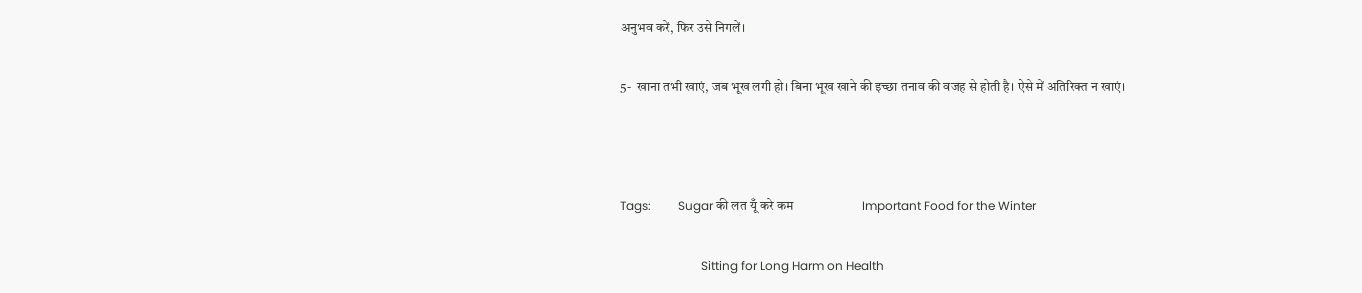अनुभव करें, फिर उसे निगलें।

5-  खाना तभी खाएं, जब भूख लगी हो। बिना भूख खाने की इच्छा तनाव की वजह से होती है। ऐसे में अतिरिक्त न खाएं।



Tags:         Sugar की लत यूँ करे कम                      Important Food for the Winter

                           Sitting for Long Harm on Health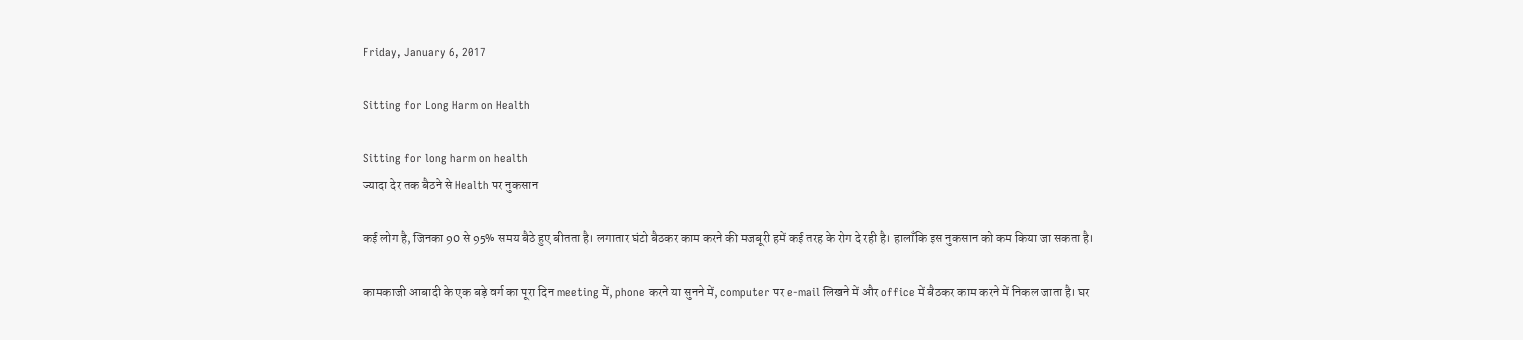Friday, January 6, 2017

Sitting for Long Harm on Health

Sitting for long harm on health
ज्यादा देर तक बैठने से Health पर नुकसान

कई लोग है, जिनका 90 से 95% समय बैठे हुए बीतता है। लगातार घंटो बैठकर काम करने की मजबूरी हमें कई तरह के रोग दे रही है। हालाँकि इस नुकसान को कम किया जा सकता है।

कामकाजी आबादी के एक बड़े वर्ग का पूरा दिन meeting में, phone करने या सुनने में, computer पर e-mail लिखने में और office में बैठकर काम करने में निकल जाता है। घर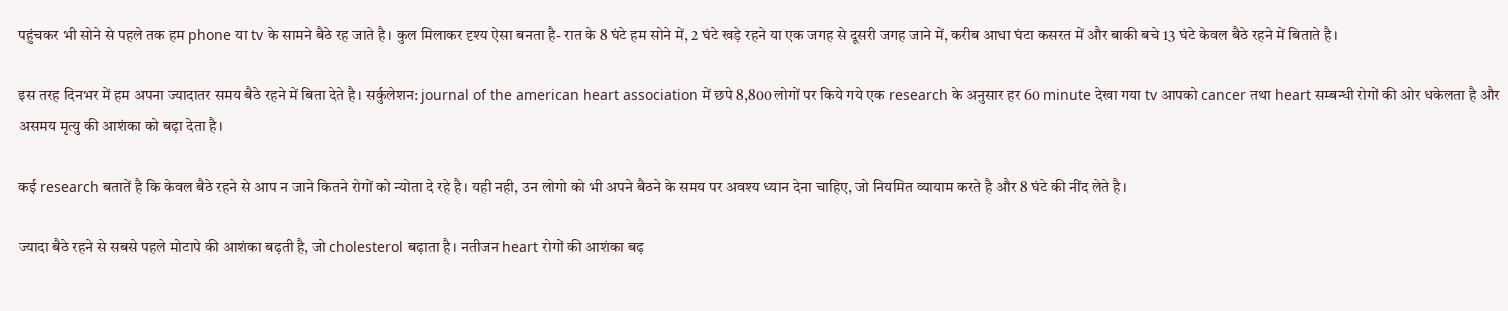पहुंचकर भी सोने से पहले तक हम phone या tv के सामने बैठे रह जाते है। कुल मिलाकर दृश्य ऐसा बनता है- रात के 8 घंटे हम सोने में, 2 घंटे खड़े रहने या एक जगह से दूसरी जगह जाने में, करीब आधा घंटा कसरत में और बाकी बचे 13 घंटे केवल बैठे रहने में बिताते है।

इस तरह दिनभर में हम अपना ज्यादातर समय बैठे रहने में बिता देते है। सर्कुलेशन: journal of the american heart association में छपे 8,800 लोगों पर किये गये एक research के अनुसार हर 60 minute देखा गया tv आपको cancer तथा heart सम्बन्धी रोगों की ओर धकेलता है और असमय मृत्यु की आशंका को बढ़ा देता है।

कई research बतातें है कि केवल बैठे रहने से आप न जाने कितने रोगों को न्योता दे रहे है। यही नही, उन लोगो को भी अपने बैठने के समय पर अवश्य ध्यान देना चाहिए, जो नियमित व्यायाम करते है और 8 घंटे की नींद लेते है।

ज्यादा बैठे रहने से सबसे पहले मोटापे की आशंका बढ़ती है, जो cholesterol बढ़ाता है। नतीजन heart रोगों की आशंका बढ़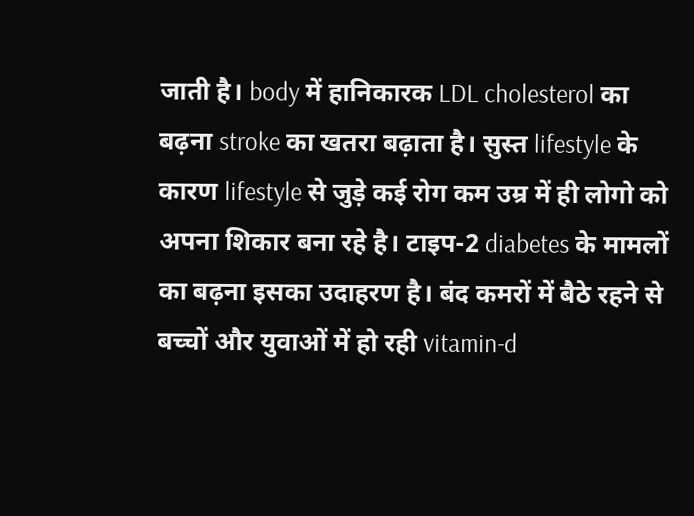जाती है। body में हानिकारक LDL cholesterol का बढ़ना stroke का खतरा बढ़ाता है। सुस्त lifestyle के कारण lifestyle से जुड़े कई रोग कम उम्र में ही लोगो को अपना शिकार बना रहे है। टाइप-2 diabetes के मामलों का बढ़ना इसका उदाहरण है। बंद कमरों में बैठे रहने से बच्चों और युवाओं में हो रही vitamin-d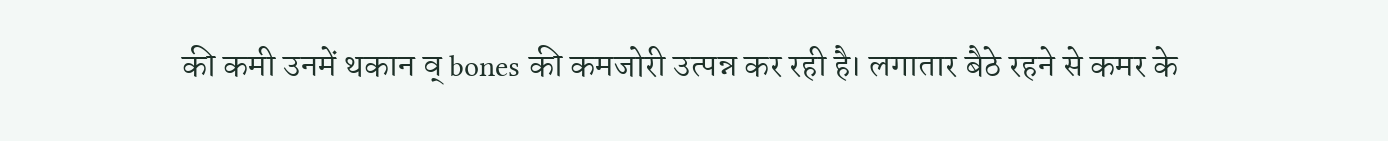की कमी उनमें थकान व् bones की कमजोरी उत्पन्न कर रही है। लगातार बैठे रहने से कमर के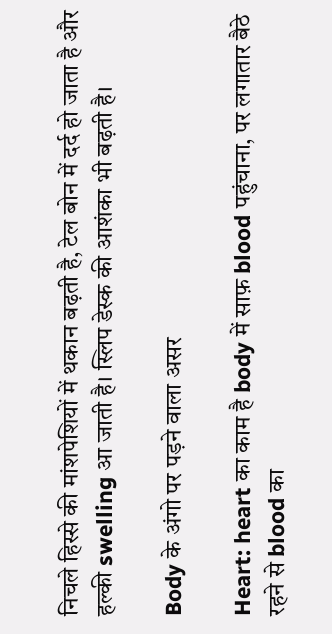निचले हिस्से की मांशपेशियों में थकान बढ़ती है, टेल बोन में दर्द हो जाता है और हल्की swelling आ जाती है। स्लिप डेस्क की आशंका भी बढ़ती है।

Body के अंगो पर पड़ने वाला असर

Heart: heart का काम है body में साफ़ blood पहुंचाना, पर लगातार बैठे रहने से blood का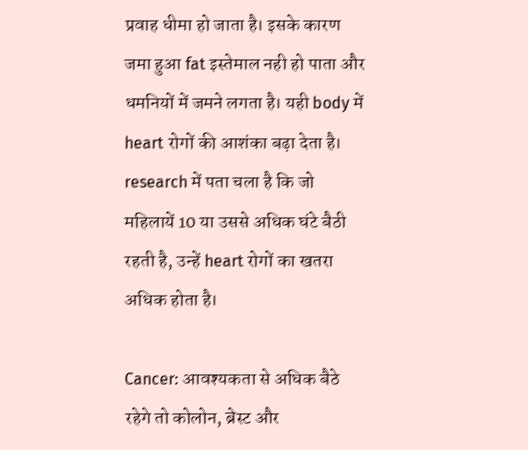प्रवाह धीमा हो जाता है। इसके कारण जमा हुआ fat इस्तेमाल नही हो पाता और धमनियों में जमने लगता है। यही body में heart रोगों की आशंका बढ़ा देता है। research में पता चला है कि जो महिलायें 10 या उससे अधिक घंटे बैठी रहती है, उन्हें heart रोगों का खतरा अधिक होता है।

Cancer: आवश्यकता से अधिक बैठे रहेगे तो कोलोन, ब्रेस्ट और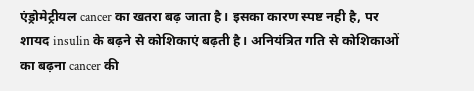एंड्रोमेट्रीयल cancer का खतरा बढ़ जाता है। इसका कारण स्पष्ट नही है, पर शायद insulin के बढ़ने से कोशिकाएं बढ़ती है। अनियंत्रित गति से कोशिकाओं का बढ़ना cancer की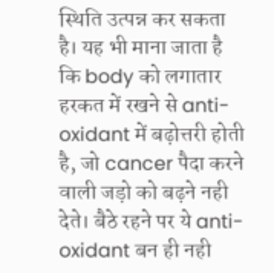स्थिति उत्पन्न कर सकता है। यह भी माना जाता है कि body को लगातार हरकत में रखने से anti-oxidant में बढ़ोत्तरी होती है, जो cancer पैदा करने वाली जड़ो को बढ़ने नही देते। बैठे रहने पर ये anti-oxidant बन ही नही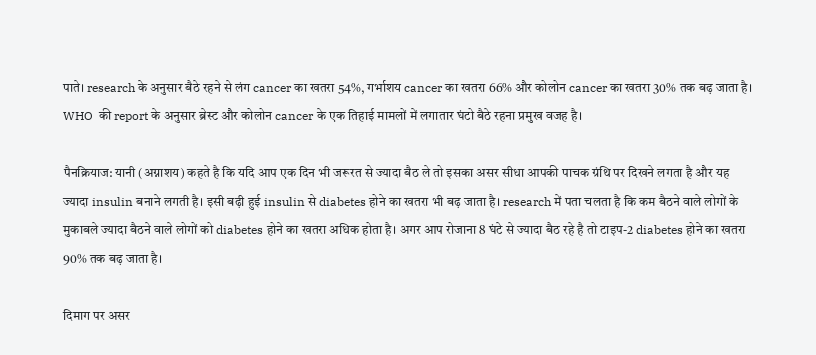पाते। research के अनुसार बैठे रहने से लंग cancer का खतरा 54%, गर्भाशय cancer का खतरा 66% और कोलोन cancer का खतरा 30% तक बढ़ जाता है। WHO  की report के अनुसार ब्रेस्ट और कोलोन cancer के एक तिहाई मामलों में लगातार घंटो बैठे रहना प्रमुख वजह है।

पैनक्रियाज: यानी (अग्नाशय) कहते है कि यदि आप एक दिन भी जरूरत से ज्यादा बैठ ले तो इसका असर सीधा आपकी पाचक ग्रंथि पर दिखने लगता है और यह ज्यादा insulin बनाने लगती है। इसी बढ़ी हुई insulin से diabetes होने का खतरा भी बढ़ जाता है। research में पता चलता है कि कम बैठने वाले लोगों के मुकाबले ज्यादा बैठने वाले लोगों को diabetes होने का खतरा अधिक होता है। अगर आप रोजाना 8 घंटे से ज्यादा बैठ रहे है तो टाइप-2 diabetes होने का खतरा 90% तक बढ़ जाता है।

दिमाग पर असर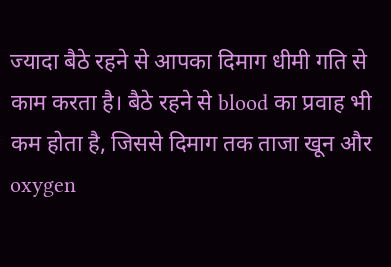ज्यादा बैठे रहने से आपका दिमाग धीमी गति से काम करता है। बैठे रहने से blood का प्रवाह भी कम होता है, जिससे दिमाग तक ताजा खून और oxygen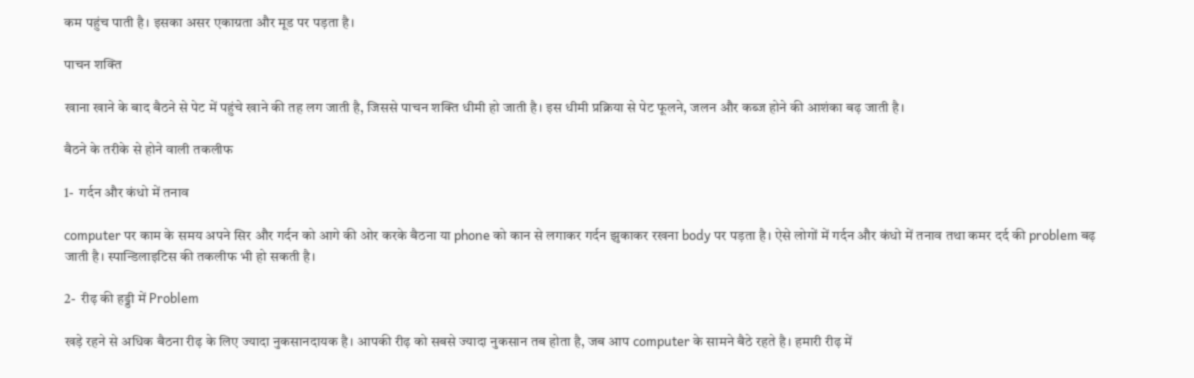कम पहुंच पाती है। इसका असर एकाग्रता और मूड पर पड़ता है।

पाचन शक्ति

खाना खाने के बाद बैठने से पेट में पहुंचे खाने की तह लग जाती है, जिससे पाचन शक्ति धीमी हो जाती है। इस धीमी प्रक्रिया से पेट फूलने, जलन और कब्ज होने की आशंका बढ़ जाती है।

बैठने के तरीके से होने वाली तकलीफ

1-  गर्दन और कंधो में तनाव

computer पर काम के समय अपने सिर और गर्दन को आगे की ओर करके बैठना या phone को कान से लगाकर गर्दन झुकाकर रखना body पर पड़ता है। ऐसे लोगों में गर्दन और कंधो में तनाव तथा कमर दर्द की problem बढ़ जाती है। स्पान्डिलाइटिस की तकलीफ भी हो सकती है।

2-  रीढ़ की हड्डी में Problem

खड़े रहने से अधिक बैठना रीढ़ के लिए ज्यादा नुकसानदायक है। आपकी रीढ़ को सबसे ज्यादा नुकसान तब होता है, जब आप computer के सामने बैठे रहते है। हमारी रीढ़ में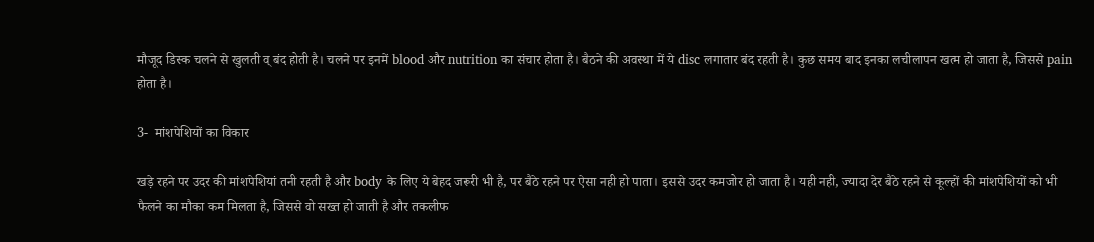मौजूद डिस्क चलने से खुलती व् बंद होती है। चलने पर इनमें blood और nutrition का संचार होता है। बैठने की अवस्था में ये disc लगातार बंद रहती है। कुछ समय बाद इनका लचीलापन खत्म हो जाता है, जिससे pain होता है।

3-  मांशपेशियों का विकार

खड़े रहने पर उदर की मांशपेशियां तनी रहती है और body के लिए ये बेहद जरूरी भी है, पर बैठे रहने पर ऐसा नही हो पाता। इससे उदर कमजोर हो जाता है। यही नही, ज्यादा देर बैठे रहने से कूल्हों की मांशपेशियों को भी फैलने का मौका कम मिलता है, जिससे वो सख्त हो जाती है और तकलीफ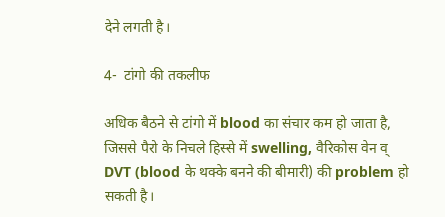देने लगती है।

4-  टांगो की तकलीफ

अधिक बैठने से टांगो में blood का संचार कम हो जाता है, जिससे पैरो के निचले हिस्से में swelling, वैरिकोस वेन व् DVT (blood के थक्के बनने की बीमारी) की problem हो सकती है।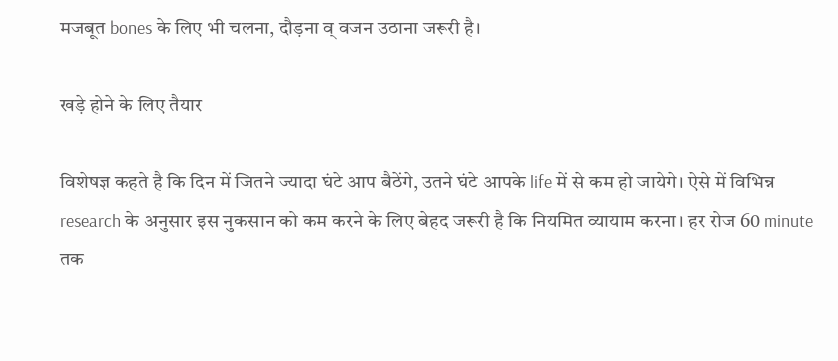मजबूत bones के लिए भी चलना, दौड़ना व् वजन उठाना जरूरी है।

खड़े होने के लिए तैयार

विशेषज्ञ कहते है कि दिन में जितने ज्यादा घंटे आप बैठेंगे, उतने घंटे आपके life में से कम हो जायेगे। ऐसे में विभिन्न research के अनुसार इस नुकसान को कम करने के लिए बेहद जरूरी है कि नियमित व्यायाम करना। हर रोज 60 minute तक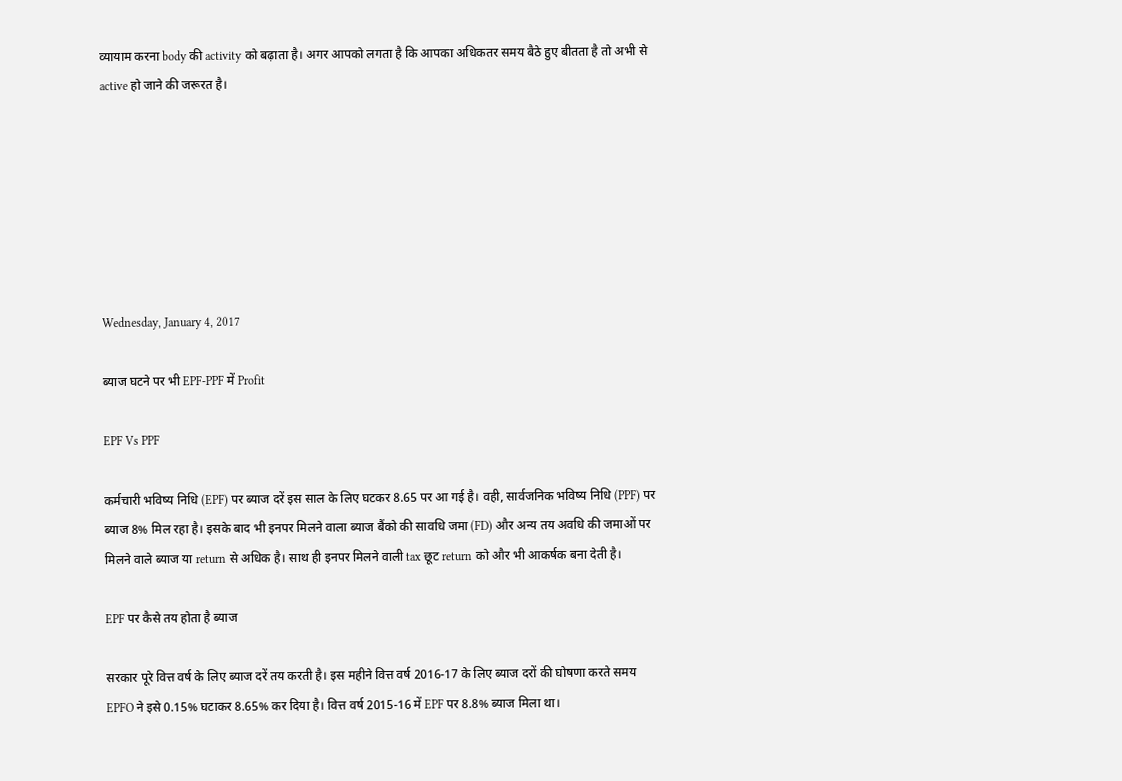व्यायाम करना body की activity को बढ़ाता है। अगर आपको लगता है कि आपका अधिकतर समय बैठे हुए बीतता है तो अभी से active हो जाने की जरूरत है।







Wednesday, January 4, 2017

ब्याज घटने पर भी EPF-PPF में Profit

EPF Vs PPF

कर्मचारी भविष्य निधि (EPF) पर ब्याज दरें इस साल के लिए घटकर 8.65 पर आ गई है। वही, सार्वजनिक भविष्य निधि (PPF) पर ब्याज 8% मिल रहा है। इसके बाद भी इनपर मिलने वाला ब्याज बैंको की सावधि जमा (FD) और अन्य तय अवधि की जमाओं पर मिलने वाले ब्याज या return से अधिक है। साथ ही इनपर मिलने वाली tax छूट return को और भी आकर्षक बना देती है।

EPF पर कैसे तय होता है ब्याज

सरकार पूरे वित्त वर्ष के लिए ब्याज दरें तय करती है। इस महीने वित्त वर्ष 2016-17 के लिए ब्याज दरों की घोषणा करते समय EPFO ने इसे 0.15% घटाकर 8.65% कर दिया है। वित्त वर्ष 2015-16 में EPF पर 8.8% ब्याज मिला था।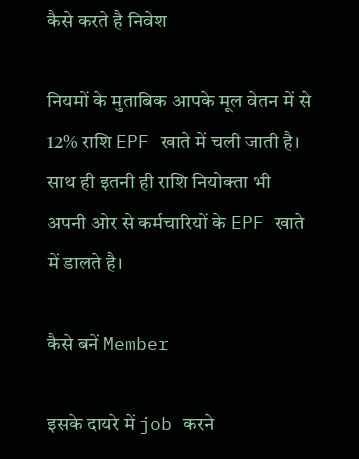कैसे करते है निवेश

नियमों के मुताबिक आपके मूल वेतन में से 12% राशि EPF खाते में चली जाती है। साथ ही इतनी ही राशि नियोक्ता भी अपनी ओर से कर्मचारियों के EPF खाते में डालते है।

कैसे बनें Member

इसके दायरे में job करने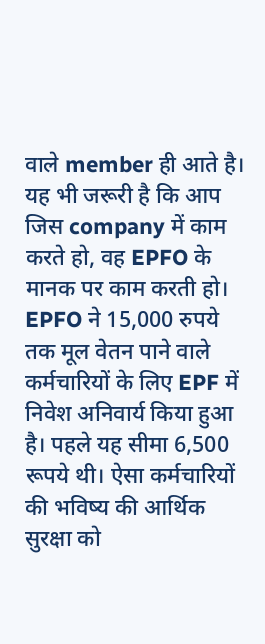वाले member ही आते है। यह भी जरूरी है कि आप जिस company में काम करते हो, वह EPFO के मानक पर काम करती हो। EPFO ने 15,000 रुपये तक मूल वेतन पाने वाले कर्मचारियों के लिए EPF में निवेश अनिवार्य किया हुआ है। पहले यह सीमा 6,500 रूपये थी। ऐसा कर्मचारियों की भविष्य की आर्थिक सुरक्षा को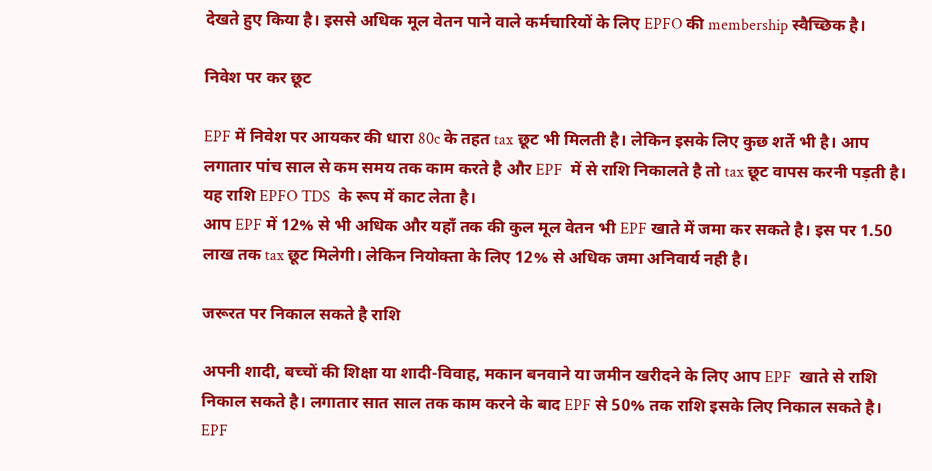देखते हुए किया है। इससे अधिक मूल वेतन पाने वाले कर्मचारियों के लिए EPFO की membership स्वैच्छिक है।

निवेश पर कर छूट

EPF में निवेश पर आयकर की धारा 80c के तहत tax छूट भी मिलती है। लेकिन इसके लिए कुछ शर्ते भी है। आप लगातार पांच साल से कम समय तक काम करते है और EPF  में से राशि निकालते है तो tax छूट वापस करनी पड़ती है। यह राशि EPFO TDS  के रूप में काट लेता है।
आप EPF में 12% से भी अधिक और यहाँ तक की कुल मूल वेतन भी EPF खाते में जमा कर सकते है। इस पर 1.50 लाख तक tax छूट मिलेगी। लेकिन नियोक्ता के लिए 12% से अधिक जमा अनिवार्य नही है।

जरूरत पर निकाल सकते है राशि

अपनी शादी, बच्चों की शिक्षा या शादी-विवाह, मकान बनवाने या जमीन खरीदने के लिए आप EPF  खाते से राशि निकाल सकते है। लगातार सात साल तक काम करने के बाद EPF से 50% तक राशि इसके लिए निकाल सकते है। EPF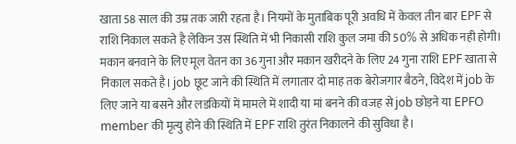खाता 58 साल की उम्र तक जारी रहता है। नियमों के मुताबिक पूरी अवधि में केवल तीन बार EPF से राशि निकाल सकते है लेकिन उस स्थिति में भी निकासी राशि कुल जमा की 50% से अधिक नही होगी। मकान बनवाने के लिए मूल वेतन का 36 गुना और मकान खरीदने के लिए 24 गुना राशि EPF खाता से निकाल सकते है। job छूट जाने की स्थिति में लगातार दो माह तक बेरोजगार बैठने, विदेश में job के लिए जाने या बसने और लडकियों में मामले में शादी या मां बनने की वजह से job छोड़ने या EPFO member की मृत्यु होने की स्थिति में EPF राशि तुरंत निकालने की सुविधा है।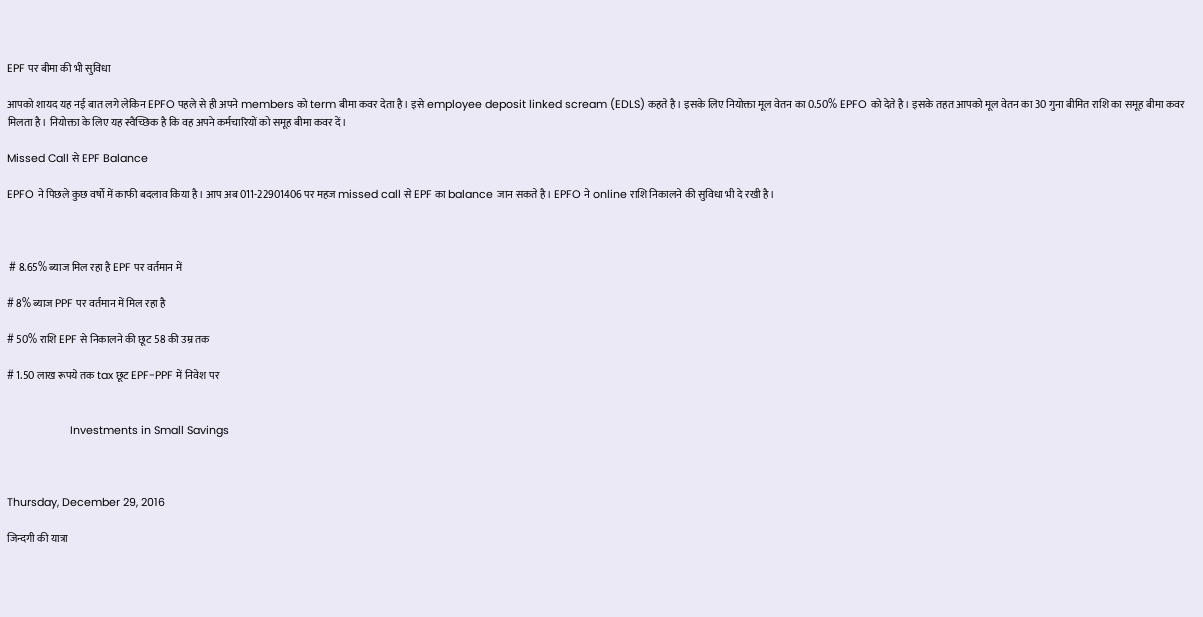EPF पर बीमा की भी सुविधा

आपको शायद यह नई बात लगे लेकिन EPFO पहले से ही अपने members को term बीमा कवर देता है। इसे employee deposit linked scream (EDLS) कहते है। इसके लिए नियोक्ता मूल वेतन का 0.50% EPFO को देते है। इसके तहत आपको मूल वेतन का 30 गुना बीमित राशि का समूह बीमा कवर मिलता है। नियोक्ता के लिए यह स्वैच्छिक है कि वह अपने कर्मचारियों को समूह बीमा कवर दें।

Missed Call से EPF Balance

EPFO ने पिछले कुछ वर्षो में काफी बदलाव किया है। आप अब 011-22901406 पर महज missed call से EPF का balance जान सकते है। EPFO ने online राशि निकालने की सुविधा भी दे रखी है।



 # 8.65% ब्याज मिल रहा है EPF पर वर्तमान में

# 8% ब्याज PPF पर वर्तमान में मिल रहा है

# 50% राशि EPF से निकालने की छूट 58 की उम्र तक

# 1.50 लाख रूपये तक tax छूट EPF-PPF में निवेश पर


                     Investments in Small Savings



Thursday, December 29, 2016

जिन्दगी की यात्रा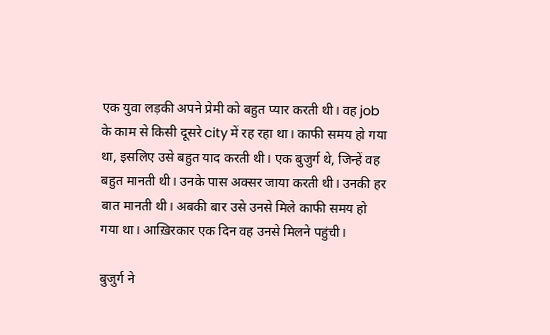एक युवा लड़की अपने प्रेमी को बहुत प्यार करती थी। वह job के काम से किसी दूसरे city में रह रहा था। काफी समय हो गया था, इसलिए उसे बहुत याद करती थी। एक बुजुर्ग थे, जिन्हें वह बहुत मानती थी। उनके पास अक्सर जाया करती थी। उनकी हर बात मानती थी। अबकी बार उसे उनसे मिले काफी समय हो गया था। आख़िरकार एक दिन वह उनसे मिलने पहुंची।

बुजुर्ग ने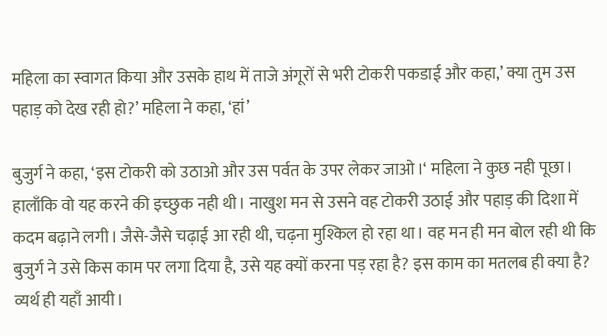महिला का स्वागत किया और उसके हाथ में ताजे अंगूरों से भरी टोकरी पकडाई और कहा,’ क्या तुम उस पहाड़ को देख रही हो?’ महिला ने कहा, ‘हां’

बुजुर्ग ने कहा, ‘इस टोकरी को उठाओ और उस पर्वत के उपर लेकर जाओ।‘ महिला ने कुछ नही पूछा। हालाँकि वो यह करने की इच्छुक नही थी। नाखुश मन से उसने वह टोकरी उठाई और पहाड़ की दिशा में कदम बढ़ाने लगी। जैसे-जैसे चढ़ाई आ रही थी, चढ़ना मुश्किल हो रहा था। वह मन ही मन बोल रही थी कि बुजुर्ग ने उसे किस काम पर लगा दिया है, उसे यह क्यों करना पड़ रहा है? इस काम का मतलब ही क्या है? व्यर्थ ही यहाँ आयी।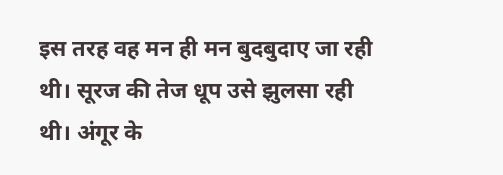इस तरह वह मन ही मन बुदबुदाए जा रही थी। सूरज की तेज धूप उसे झुलसा रही थी। अंगूर के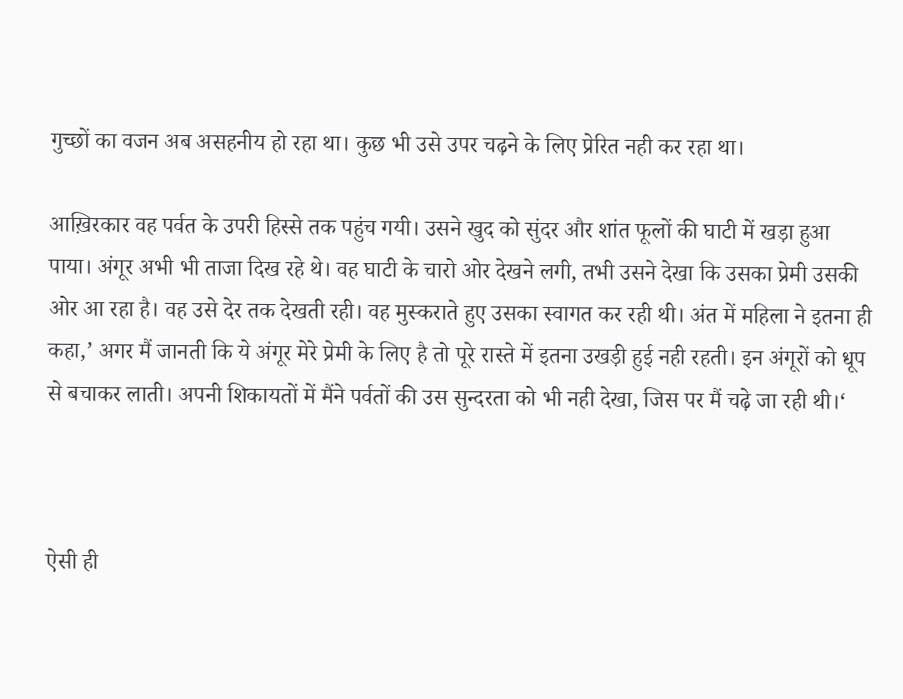गुच्छों का वजन अब असहनीय हो रहा था। कुछ भी उसे उपर चढ़ने के लिए प्रेरित नही कर रहा था।

आख़िरकार वह पर्वत के उपरी हिस्से तक पहुंच गयी। उसने खुद को सुंदर और शांत फूलों की घाटी में खड़ा हुआ पाया। अंगूर अभी भी ताजा दिख रहे थे। वह घाटी के चारो ओर देखने लगी, तभी उसने देखा कि उसका प्रेमी उसकी ओर आ रहा है। वह उसे देर तक देखती रही। वह मुस्कराते हुए उसका स्वागत कर रही थी। अंत में महिला ने इतना ही कहा,’ अगर मैं जानती कि ये अंगूर मेरे प्रेमी के लिए है तो पूरे रास्ते में इतना उखड़ी हुई नही रहती। इन अंगूरों को धूप से बचाकर लाती। अपनी शिकायतों में मैंने पर्वतों की उस सुन्दरता को भी नही देखा, जिस पर मैं चढ़े जा रही थी।‘



ऐसी ही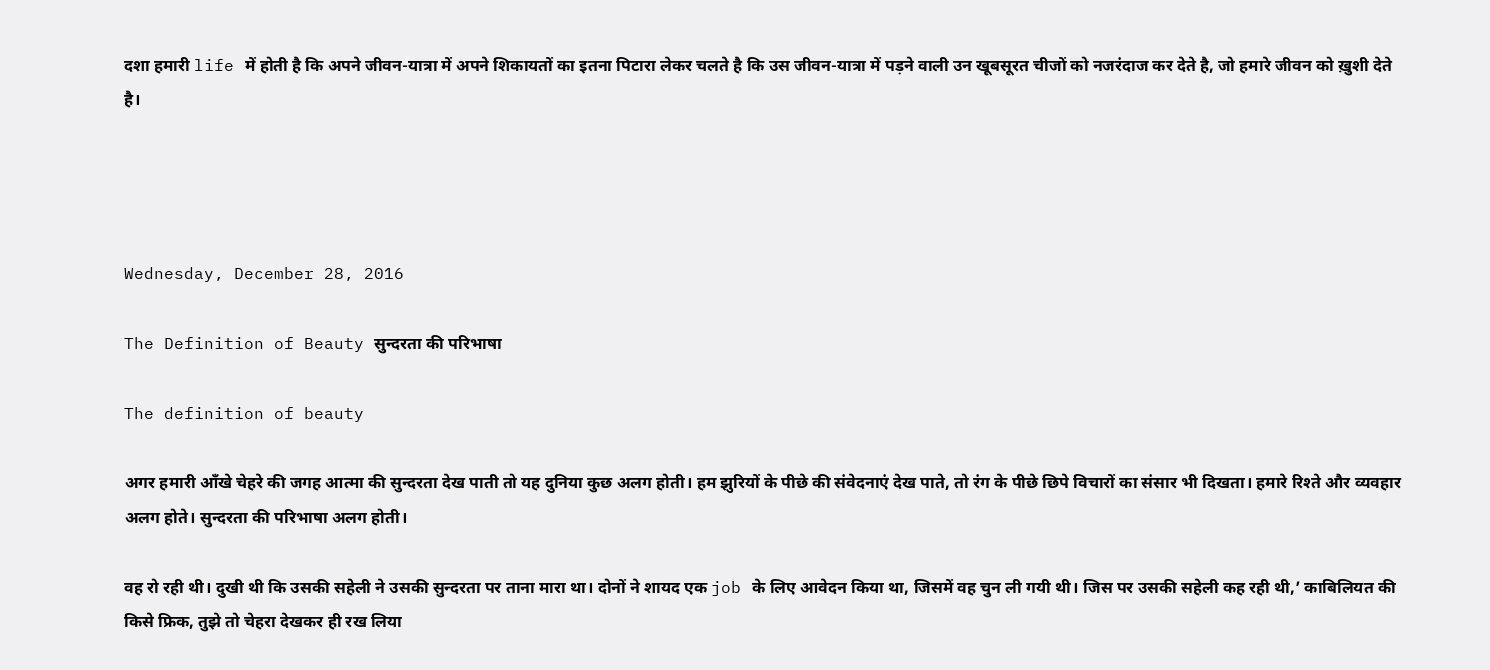दशा हमारी life में होती है कि अपने जीवन-यात्रा में अपने शिकायतों का इतना पिटारा लेकर चलते है कि उस जीवन-यात्रा में पड़ने वाली उन खूबसूरत चीजों को नजरंदाज कर देते है, जो हमारे जीवन को ख़ुशी देते है।




Wednesday, December 28, 2016

The Definition of Beauty सुन्दरता की परिभाषा

The definition of beauty

अगर हमारी आँखे चेहरे की जगह आत्मा की सुन्दरता देख पाती तो यह दुनिया कुछ अलग होती। हम झुरियों के पीछे की संवेदनाएं देख पाते, तो रंग के पीछे छिपे विचारों का संसार भी दिखता। हमारे रिश्ते और व्यवहार अलग होते। सुन्दरता की परिभाषा अलग होती।

वह रो रही थी। दुखी थी कि उसकी सहेली ने उसकी सुन्दरता पर ताना मारा था। दोनों ने शायद एक job के लिए आवेदन किया था, जिसमें वह चुन ली गयी थी। जिस पर उसकी सहेली कह रही थी,’ काबिलियत की किसे फ्रिक, तुझे तो चेहरा देखकर ही रख लिया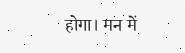होगा। मन में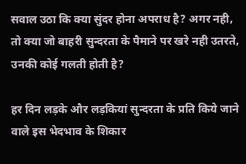सवाल उठा कि क्या सुंदर होना अपराध है? अगर नही, तो क्या जो बाहरी सुन्दरता के पैमाने पर खरे नही उतरते, उनकी कोई गलती होती है?

हर दिन लड़के और लड़कियां सुन्दरता के प्रति किये जाने वाले इस भेदभाव के शिकार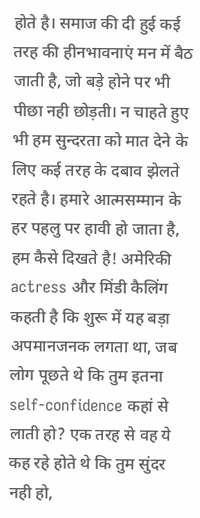होते है। समाज की दी हुई कई तरह की हीनभावनाएं मन में बैठ जाती है, जो बड़े होने पर भी पीछा नही छोड़ती। न चाहते हुए भी हम सुन्दरता को मात देने के लिए कई तरह के दबाव झेलते रहते है। हमारे आत्मसम्मान के हर पहलु पर हावी हो जाता है, हम कैसे दिखते है! अमेरिकी actress और मिंडी कैलिंग कहती है कि शुरू में यह बड़ा अपमानजनक लगता था, जब लोग पूछते थे कि तुम इतना self-confidence कहां से लाती हो? एक तरह से वह ये कह रहे होते थे कि तुम सुंदर नही हो,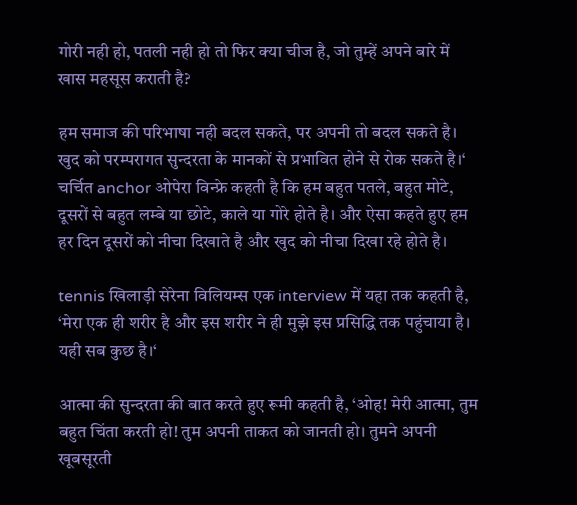गोरी नही हो, पतली नही हो तो फिर क्या चीज है, जो तुम्हें अपने बारे में खास महसूस कराती है?

हम समाज की परिभाषा नही बदल सकते, पर अपनी तो बदल सकते है। खुद को परम्परागत सुन्दरता के मानकों से प्रभावित होने से रोक सकते है।‘ चर्चित anchor ओपेरा विन्फ्रे कहती है कि हम बहुत पतले, बहुत मोटे, दूसरों से बहुत लम्बे या छोटे, काले या गोरे होते है। और ऐसा कहते हुए हम हर दिन दूसरों को नीचा दिखाते है और खुद को नीचा दिखा रहे होते है।

tennis खिलाड़ी सेरेना विलियम्स एक interview में यहा तक कहती है, ‘मेरा एक ही शरीर है और इस शरीर ने ही मुझे इस प्रसिद्धि तक पहुंचाया है। यही सब कुछ है।‘

आत्मा की सुन्दरता की बात करते हुए रूमी कहती है, ‘ओह! मेरी आत्मा, तुम बहुत चिंता करती हो! तुम अपनी ताकत को जानती हो। तुमने अपनी खूबसूरती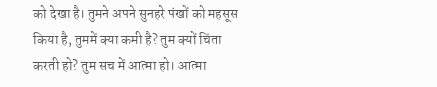को देखा है। तुमने अपने सुनहरे पंखों को महसूस किया है, तुममें क्या कमी है? तुम क्यों चिंता करती हो? तुम सच में आत्मा हो। आत्मा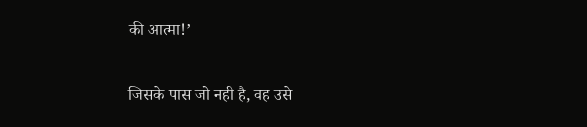की आत्मा!’

जिसके पास जो नही है, वह उसे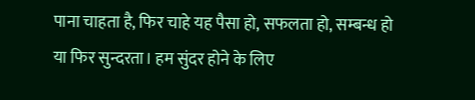पाना चाहता है, फिर चाहे यह पैसा हो, सफलता हो, सम्बन्ध हो या फिर सुन्दरता। हम सुंदर होने के लिए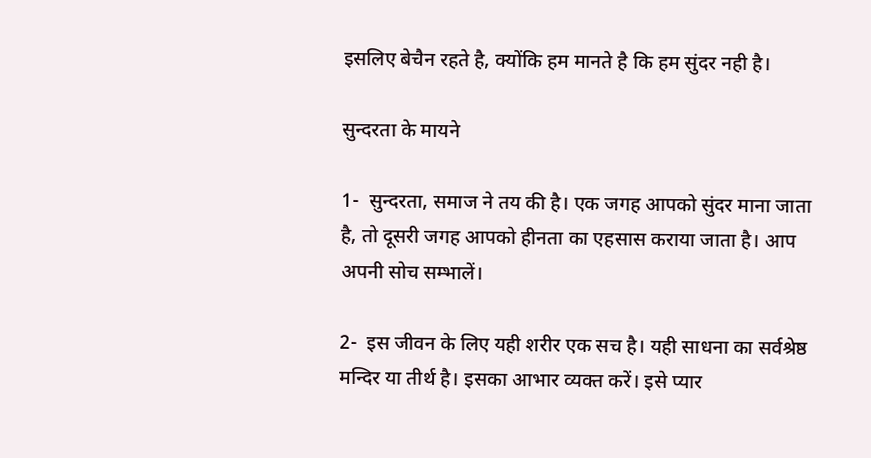इसलिए बेचैन रहते है, क्योंकि हम मानते है कि हम सुंदर नही है।

सुन्दरता के मायने

1-  सुन्दरता, समाज ने तय की है। एक जगह आपको सुंदर माना जाता है, तो दूसरी जगह आपको हीनता का एहसास कराया जाता है। आप अपनी सोच सम्भालें।

2-  इस जीवन के लिए यही शरीर एक सच है। यही साधना का सर्वश्रेष्ठ मन्दिर या तीर्थ है। इसका आभार व्यक्त करें। इसे प्यार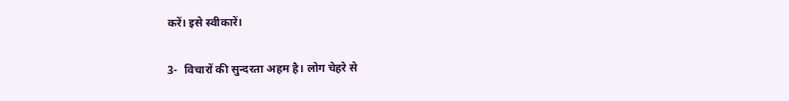करें। इसे स्वीकारें।

3-  विचारों की सुन्दरता अहम है। लोग चेहरे से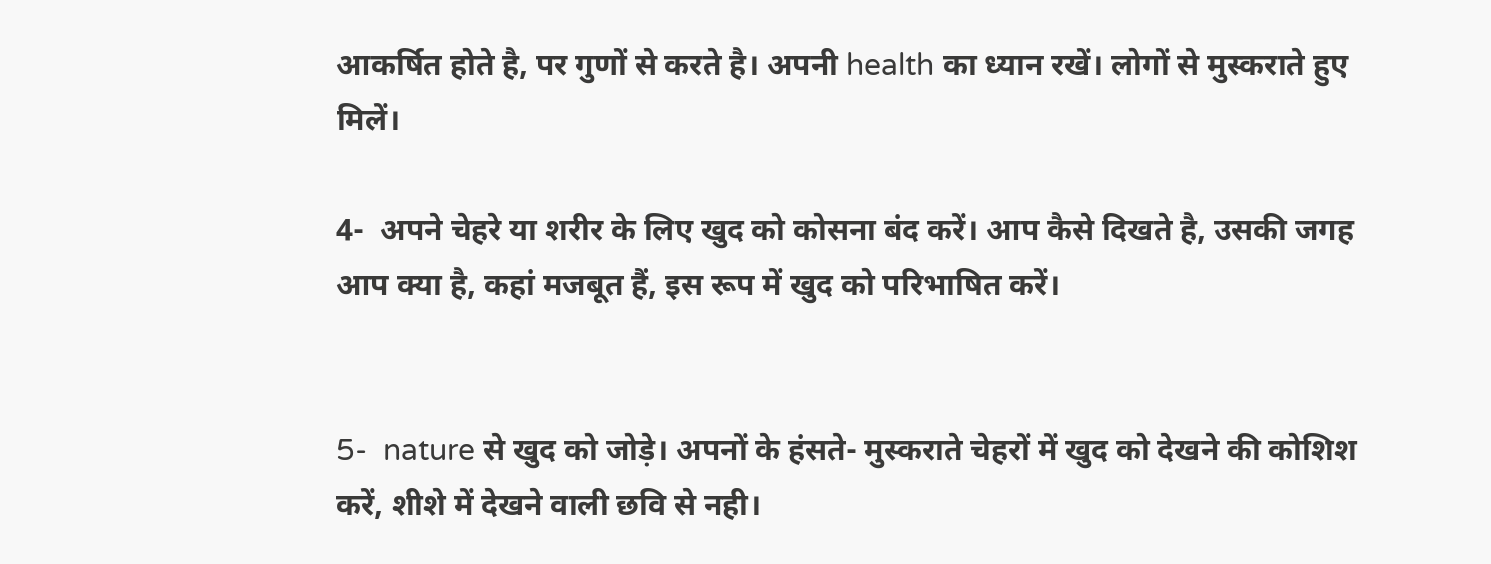आकर्षित होते है, पर गुणों से करते है। अपनी health का ध्यान रखें। लोगों से मुस्कराते हुए मिलें।

4-  अपने चेहरे या शरीर के लिए खुद को कोसना बंद करें। आप कैसे दिखते है, उसकी जगह आप क्या है, कहां मजबूत हैं, इस रूप में खुद को परिभाषित करें।


5-  nature से खुद को जोड़े। अपनों के हंसते- मुस्कराते चेहरों में खुद को देखने की कोशिश करें, शीशे में देखने वाली छवि से नही।